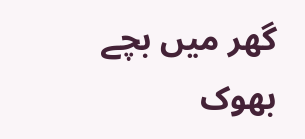گھر میں بچے بھوک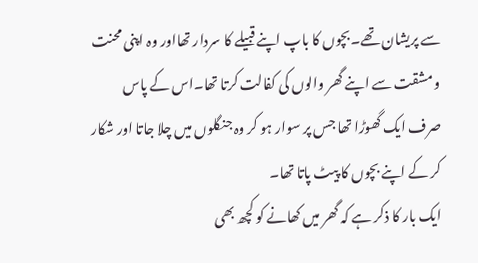سے پریشان تھے۔بچوں کا باپ اپنے قبیلے کا سردار تھااور وہ اپنی محنت و مشقت سے اپنے گھر والوں کی کفالت کرتا تھا۔اس کے پاس صرف ایک گھوڑا تھا جس پر سوار ہو کر وہ جنگلوں میں چلا جاتا اور شکار کر کے اپنے بچوں کا پیٹ پاتا تھا۔
ایک بار کا ذکر ہے کہ گھر میں کھانے کو کچھ بھی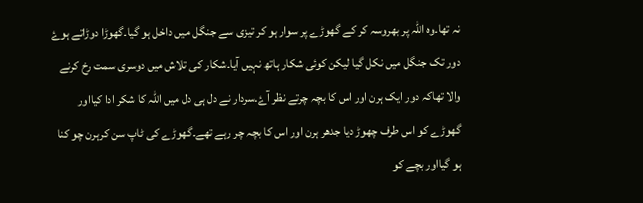نہ تھا۔وہ اللہ پر بھروسہ کر کے گھوڑے پر سوار ہو کر تیزی سے جنگل میں داخل ہو گیا۔گھوڑا دوڑاتے ہوۓ دور تک جنگل میں نکل گیا لیکن کوئی شکار ہاتھ نہیں آیا۔شکار کی تلاش میں دوسری سمت رخ کرنے والا تھاکہ دور ایک ہرن اور اس کا بچہ چرتے نظر آۓ۔سردار نے دل ہی دل میں اللہ کا شکر ادا کیااور گھوڑے کو اس طرف چھوڑ دیا جدھر ہرن اور اس کا بچہ چر رہے تھے۔گھوڑے کی ٹاپ سن کرہرن چو کنا ہو گیااور بچے کو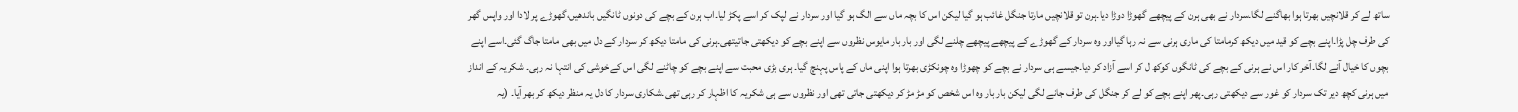ساتھ لے کر قلانچیں بھرتا ہوا بھاگنے لگا۔سردار نے بھی ہرن کے پیچھے گھوڑا دوڑا دیا۔ہرن تو قلانچیں مارتا جنگل غائب ہو گیا لیکن اس کا بچہ ماں سے الگ ہو گیا اور سردار نے لپک کر اسے پکڑ لیا۔اب ہرن کے بچے کی دونوں ٹانگیں باندھیں،گھوڑے پر لادا اور واپس گھر کی طرف چل پڑا۔اپنے بچے کو قید میں دیکھ کرمامتا کی ماری ہرنی سے نہ رہا گیااور وہ سردار کے گھوڑے کے پیچھے پیچھے چلنے لگی اور بار بار مایوس نظروں سے اپنے بچے کو دیکھتی جاتیتھی۔ہرنی کی مامتا دیکھ کر سردار کے دل میں بھی مامتا جاگ گئی۔اسے اپنے بچوں کا خیال آنے لگا۔آخر کار اس نے ہرنی کے بچے کی ٹانگوں کوکھ ل کر اسے آزاد کر دیا۔جیسے ہی سردار نے بچے کو چھوڑا وہ چونکڑی بھرتا ہوا اپنی ماں کے پاس پہنچ گیا۔ ہری بڑی محبت سے اپنے بچے کو چاٹنے لگی اس کےخوشی کی انتہا نہ رہی۔ شکریہ کے انداز میں ہرنی کچھ دیر تک سردار کو غور سے دیکھتی رہی۔پھر اپنے بچے کو لے کر جنگل کی طرف جانے لگی لیکن بار بار وہ اس شخص کو مڑ مڑ کر دیکھتی جاتی تھی اور نظروں سے ہی شکریہ کا اظہار کر رہی تھی۔شکاری سردار کا دل یہ منظر دیکھ کر بھر آیا۔ (یہ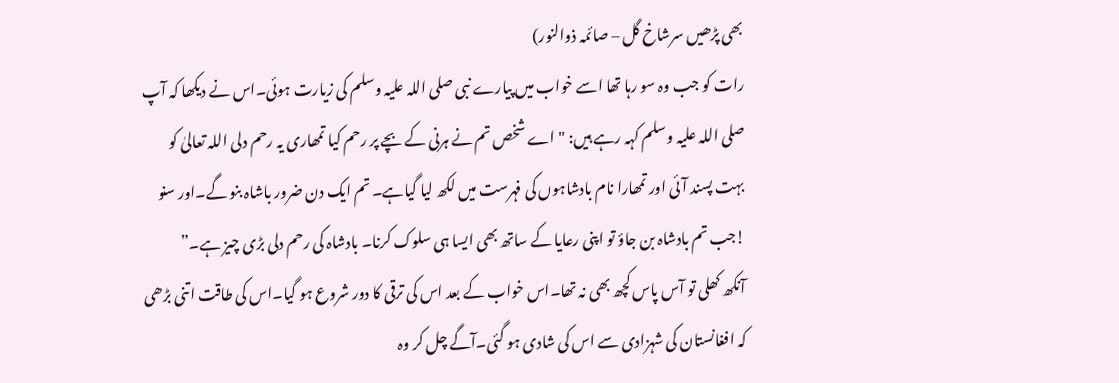بھی پڑھیں سرشاخ گل – صائمہ ذوالنور)
رات کو جب وہ سو رہا تھا اسے خواب میں پیارے نبی صلی اللہ علیہ وسلم کی زیارت ہوئی۔اس نے دیکھا کہ آپ صلی اللہ علیہ وسلم کہہ رہے ہیں: "اے شخص تم نے ہرنی کے بچے پر رحم کیا تمھاری یہ رحم دلی اللہ تعالیٰ کو بہت پسند آئی اور تمھارا نام بادشاہوں کی فہرست میں لکھ لیا گیاہے۔ تم ایک دن ضرور باشاہ بنو گے۔اور سنو !جب تم بادشاہ بن جاؤ تو اپنی رعایا کے ساتھ بھی ایسا ہی سلوک کرنا۔ بادشاہ کی رحم دلی بڑی چیز ہے۔”
آنکھ کھلی تو آس پاس کچھ بھی نہ تھا۔اس خواب کے بعد اس کی ترقی کا دور شروع ہو گیا۔اس کی طاقت اتنی بڑھی کہ افغانستان کی شہزادی سے اس کی شادی ہو گئی۔آگے چل کر وہ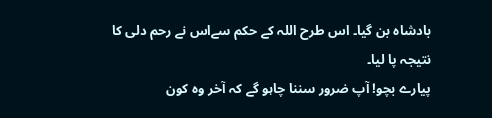بادشاہ بن گیا۔ اس طرح اللہ کے حکم سےاس نے رحم دلی کا نتیجہ پا لیا۔
پیارے بچو! آپ ضرور سننا چاہو گے کہ آخر وہ کون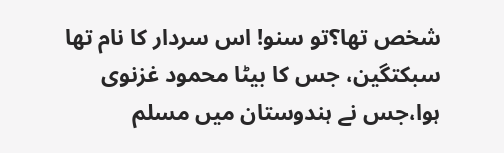شخص تھا؟تو سنو! اس سردار کا نام تھا سبکتگین، جس کا بیٹا محمود غزنوی ہوا،جس نے ہندوستان میں مسلم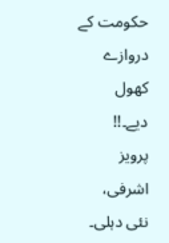حکومت کے دروازے کھول دیے۔!!
پرویز اشرفی،
نئی دہلی۔